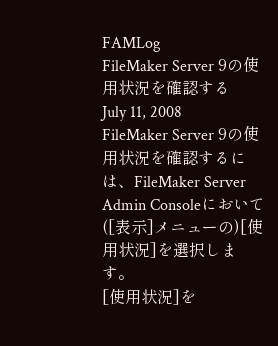FAMLog
FileMaker Server 9の使用状況を確認する
July 11, 2008
FileMaker Server 9の使用状況を確認するには、FileMaker Server Admin Consoleにおいて([表示]メニューの)[使用状況]を選択します。
[使用状況]を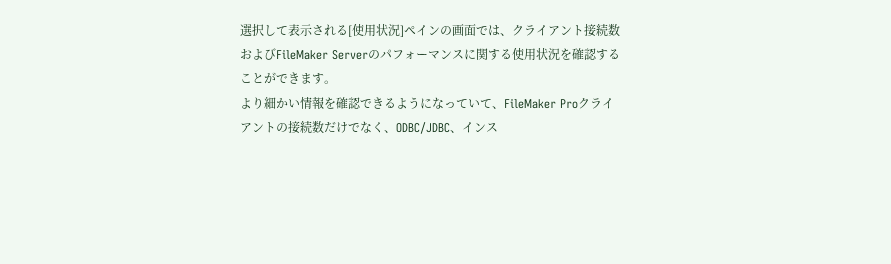選択して表示される[使用状況]ペインの画面では、クライアント接続数およびFileMaker Serverのパフォーマンスに関する使用状況を確認することができます。
より細かい情報を確認できるようになっていて、FileMaker Proクライアントの接続数だけでなく、ODBC/JDBC、インス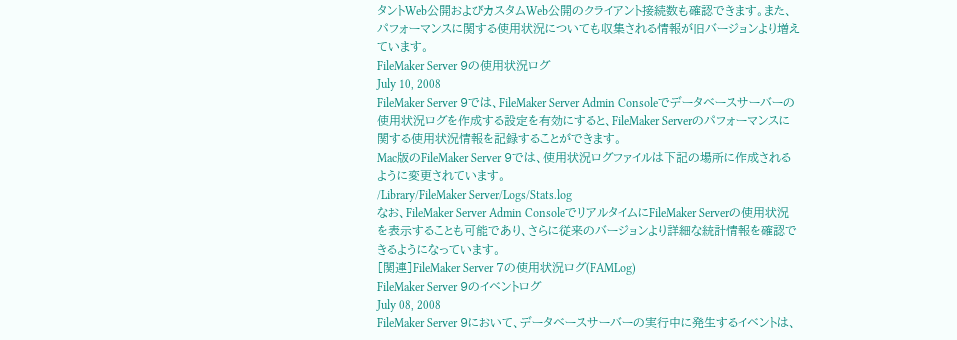タントWeb公開およびカスタムWeb公開のクライアント接続数も確認できます。また、パフォーマンスに関する使用状況についても収集される情報が旧バージョンより増えています。
FileMaker Server 9の使用状況ログ
July 10, 2008
FileMaker Server 9では、FileMaker Server Admin Consoleでデータベースサーバーの使用状況ログを作成する設定を有効にすると、FileMaker Serverのパフォーマンスに関する使用状況情報を記録することができます。
Mac版のFileMaker Server 9では、使用状況ログファイルは下記の場所に作成されるように変更されています。
/Library/FileMaker Server/Logs/Stats.log
なお、FileMaker Server Admin ConsoleでリアルタイムにFileMaker Serverの使用状況を表示することも可能であり、さらに従来のバージョンより詳細な統計情報を確認できるようになっています。
[関連]FileMaker Server 7の使用状況ログ(FAMLog)
FileMaker Server 9のイベントログ
July 08, 2008
FileMaker Server 9において、データベースサーバーの実行中に発生するイベントは、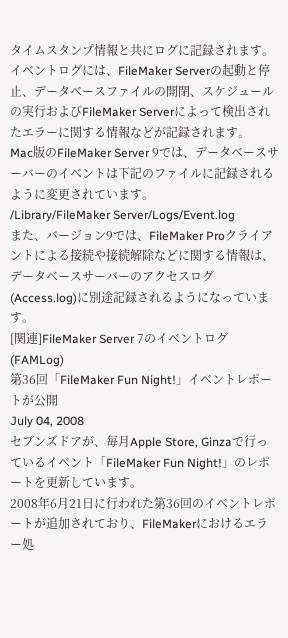タイムスタンプ情報と共にログに記録されます。
イベントログには、FileMaker Serverの起動と停止、データベースファイルの開閉、スケジュールの実行およびFileMaker Serverによって検出されたエラーに関する情報などが記録されます。
Mac版のFileMaker Server 9では、データベースサーバーのイベントは下記のファイルに記録されるように変更されています。
/Library/FileMaker Server/Logs/Event.log
また、バージョン9では、FileMaker Proクライアントによる接続や接続解除などに関する情報は、データベースサーバーのアクセスログ(Access.log)に別途記録されるようになっています。
[関連]FileMaker Server 7のイベントログ(FAMLog)
第36回「FileMaker Fun Night!」イベントレポートが公開
July 04, 2008
セブンズドアが、毎月Apple Store, Ginzaで行っているイベント「FileMaker Fun Night!」のレポートを更新しています。
2008年6月21日に行われた第36回のイベントレポートが追加されており、FileMakerにおけるエラー処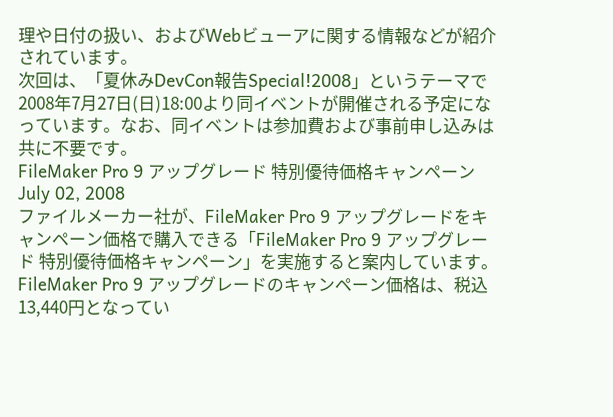理や日付の扱い、およびWebビューアに関する情報などが紹介されています。
次回は、「夏休みDevCon報告Special!2008」というテーマで2008年7月27日(日)18:00より同イベントが開催される予定になっています。なお、同イベントは参加費および事前申し込みは共に不要です。
FileMaker Pro 9 アップグレード 特別優待価格キャンペーン
July 02, 2008
ファイルメーカー社が、FileMaker Pro 9 アップグレードをキャンペーン価格で購入できる「FileMaker Pro 9 アップグレード 特別優待価格キャンペーン」を実施すると案内しています。
FileMaker Pro 9 アップグレードのキャンペーン価格は、税込13,440円となってい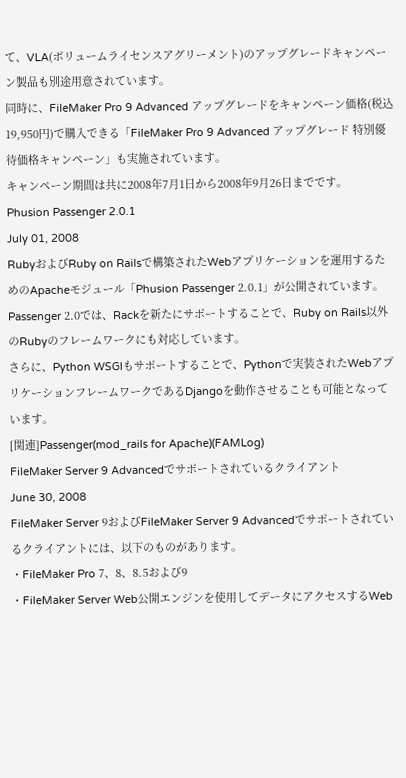て、VLA(ボリュームライセンスアグリーメント)のアップグレードキャンペーン製品も別途用意されています。
同時に、FileMaker Pro 9 Advanced アップグレードをキャンペーン価格(税込19,950円)で購入できる「FileMaker Pro 9 Advanced アップグレード 特別優待価格キャンペーン」も実施されています。
キャンペーン期間は共に2008年7月1日から2008年9月26日までです。
Phusion Passenger 2.0.1
July 01, 2008
RubyおよびRuby on Railsで構築されたWebアプリケーションを運用するためのApacheモジュール「Phusion Passenger 2.0.1」が公開されています。
Passenger 2.0では、Rackを新たにサポートすることで、Ruby on Rails以外のRubyのフレームワークにも対応しています。
さらに、Python WSGIもサポートすることで、Pythonで実装されたWebアプリケーションフレームワークであるDjangoを動作させることも可能となっています。
[関連]Passenger(mod_rails for Apache)(FAMLog)
FileMaker Server 9 Advancedでサポートされているクライアント
June 30, 2008
FileMaker Server 9およびFileMaker Server 9 Advancedでサポートされているクライアントには、以下のものがあります。
・FileMaker Pro 7、8、8.5および9
・FileMaker Server Web公開エンジンを使用してデータにアクセスするWeb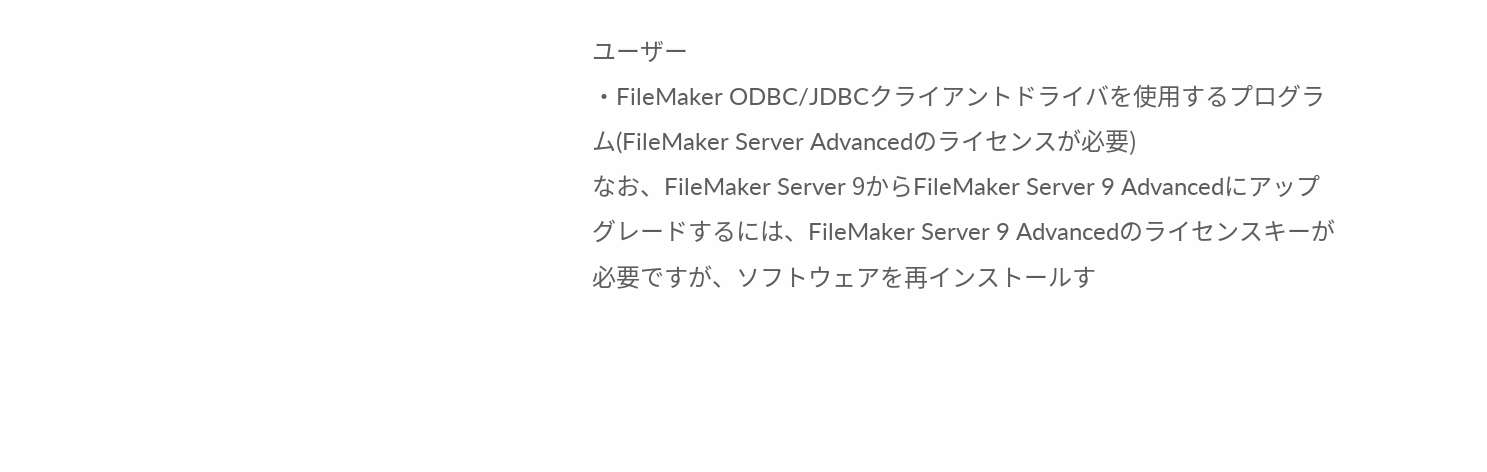ユーザー
・FileMaker ODBC/JDBCクライアントドライバを使用するプログラム(FileMaker Server Advancedのライセンスが必要)
なお、FileMaker Server 9からFileMaker Server 9 Advancedにアップグレードするには、FileMaker Server 9 Advancedのライセンスキーが必要ですが、ソフトウェアを再インストールす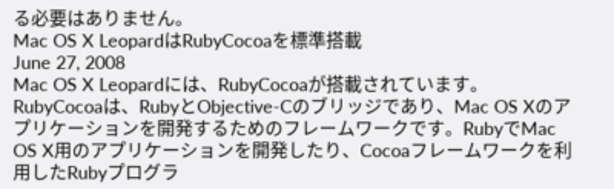る必要はありません。
Mac OS X LeopardはRubyCocoaを標準搭載
June 27, 2008
Mac OS X Leopardには、RubyCocoaが搭載されています。
RubyCocoaは、RubyとObjective-Cのブリッジであり、Mac OS Xのアプリケーションを開発するためのフレームワークです。RubyでMac OS X用のアプリケーションを開発したり、Cocoaフレームワークを利用したRubyプログラ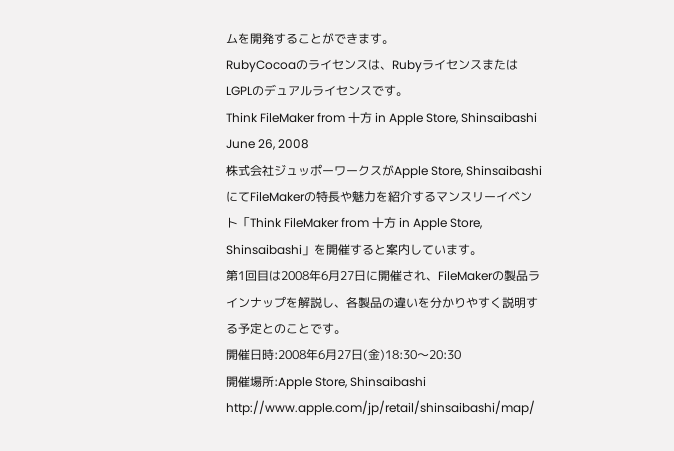ムを開発することができます。
RubyCocoaのライセンスは、RubyライセンスまたはLGPLのデュアルライセンスです。
Think FileMaker from 十方 in Apple Store, Shinsaibashi
June 26, 2008
株式会社ジュッポーワークスがApple Store, ShinsaibashiにてFileMakerの特長や魅力を紹介するマンスリーイベント「Think FileMaker from 十方 in Apple Store, Shinsaibashi」を開催すると案内しています。
第1回目は2008年6月27日に開催され、FileMakerの製品ラインナップを解説し、各製品の違いを分かりやすく説明する予定とのことです。
開催日時:2008年6月27日(金)18:30〜20:30
開催場所:Apple Store, Shinsaibashi
http://www.apple.com/jp/retail/shinsaibashi/map/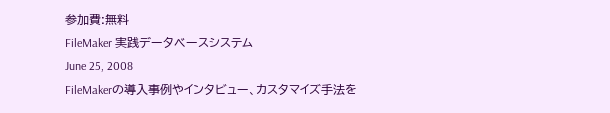参加費:無料
FileMaker 実践データベースシステム
June 25, 2008
FileMakerの導入事例やインタビュー、カスタマイズ手法を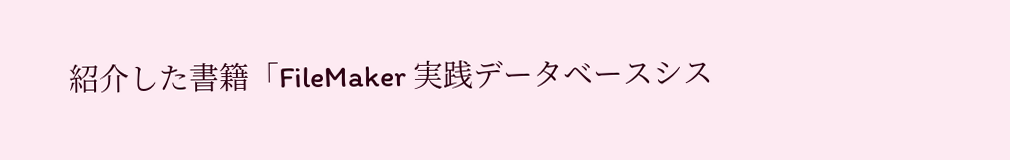紹介した書籍「FileMaker 実践データベースシス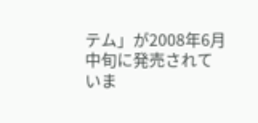テム」が2008年6月中旬に発売されていま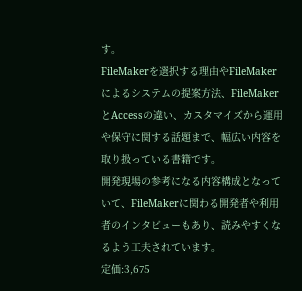す。
FileMakerを選択する理由やFileMakerによるシステムの提案方法、FileMakerとAccessの違い、カスタマイズから運用や保守に関する話題まで、幅広い内容を取り扱っている書籍です。
開発現場の参考になる内容構成となっていて、FileMakerに関わる開発者や利用者のインタビューもあり、読みやすくなるよう工夫されています。
定価:3,675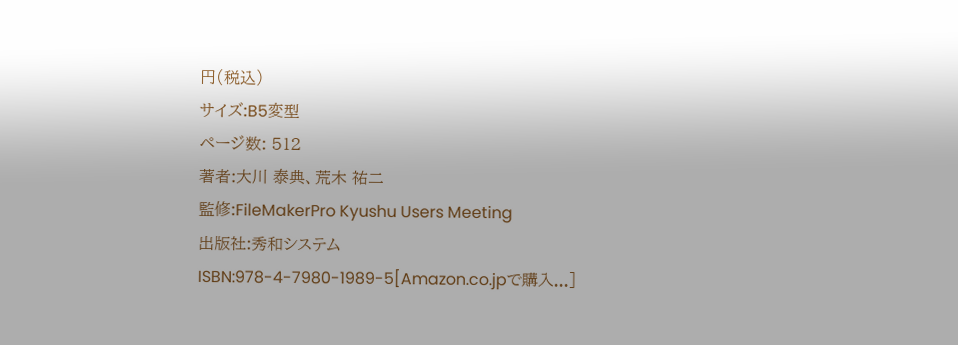円(税込)
サイズ:B5変型
ページ数: 512
著者:大川 泰典、荒木 祐二
監修:FileMakerPro Kyushu Users Meeting
出版社:秀和システム
ISBN:978-4-7980-1989-5[Amazon.co.jpで購入...]